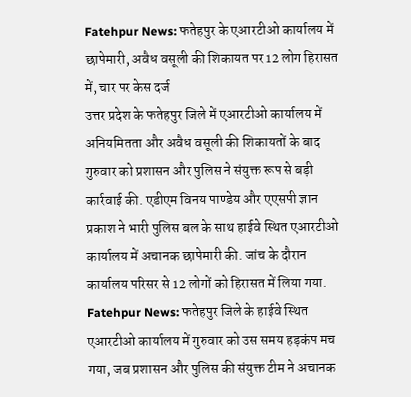Fatehpur News: फतेहपुर के एआरटीओ कार्यालय में छापेमारी, अवैध वसूली की शिकायत पर 12 लोग हिरासत में, चार पर केस दर्ज
उत्तर प्रदेश के फतेहपुर जिले में एआरटीओ कार्यालय में अनियमितता और अवैध वसूली की शिकायतों के बाद गुरुवार को प्रशासन और पुलिस ने संयुक्त रूप से बड़ी कार्रवाई की. एडीएम विनय पाण्डेय और एएसपी ज्ञान प्रकाश ने भारी पुलिस बल के साथ हाईवे स्थित एआरटीओ कार्यालय में अचानक छापेमारी की. जांच के दौरान कार्यालय परिसर से 12 लोगों को हिरासत में लिया गया.
Fatehpur News: फतेहपुर जिले के हाईवे स्थित एआरटीओ कार्यालय में गुरुवार को उस समय हड़कंप मच गया, जब प्रशासन और पुलिस की संयुक्त टीम ने अचानक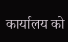कार्यालय को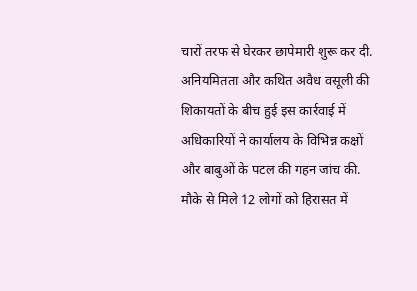चारों तरफ से घेरकर छापेमारी शुरू कर दी. अनियमितता और कथित अवैध वसूली की शिकायतों के बीच हुई इस कार्रवाई में अधिकारियों ने कार्यालय के विभिन्न कक्षों और बाबुओं के पटल की गहन जांच की. मौके से मिले 12 लोगों को हिरासत में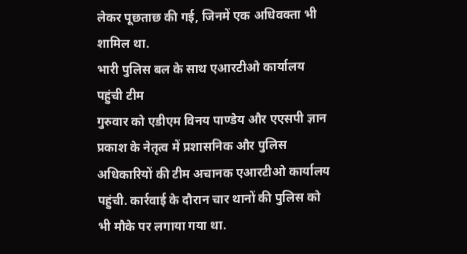लेकर पूछताछ की गई, जिनमें एक अधिवक्ता भी शामिल था.
भारी पुलिस बल के साथ एआरटीओ कार्यालय पहुंची टीम
गुरुवार को एडीएम विनय पाण्डेय और एएसपी ज्ञान प्रकाश के नेतृत्व में प्रशासनिक और पुलिस अधिकारियों की टीम अचानक एआरटीओ कार्यालय पहुंची. कार्रवाई के दौरान चार थानों की पुलिस को भी मौके पर लगाया गया था.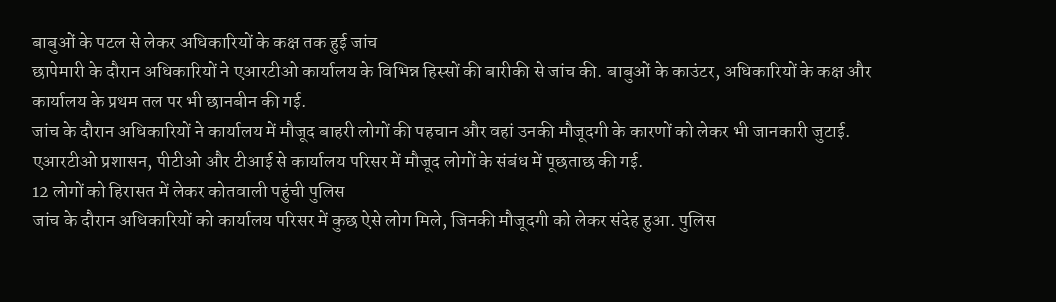बाबुओं के पटल से लेकर अधिकारियों के कक्ष तक हुई जांच
छापेमारी के दौरान अधिकारियों ने एआरटीओ कार्यालय के विभिन्न हिस्सों की बारीकी से जांच की. बाबुओं के काउंटर, अधिकारियों के कक्ष और कार्यालय के प्रथम तल पर भी छानबीन की गई.
जांच के दौरान अधिकारियों ने कार्यालय में मौजूद बाहरी लोगों की पहचान और वहां उनकी मौजूदगी के कारणों को लेकर भी जानकारी जुटाई. एआरटीओ प्रशासन, पीटीओ और टीआई से कार्यालय परिसर में मौजूद लोगों के संबंध में पूछताछ की गई.
12 लोगों को हिरासत में लेकर कोतवाली पहुंची पुलिस
जांच के दौरान अधिकारियों को कार्यालय परिसर में कुछ ऐसे लोग मिले, जिनकी मौजूदगी को लेकर संदेह हुआ. पुलिस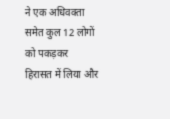ने एक अधिवक्ता समेत कुल 12 लोगों को पकड़कर हिरासत में लिया और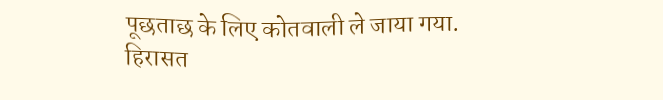पूछताछ के लिए कोतवाली ले जाया गया.
हिरासत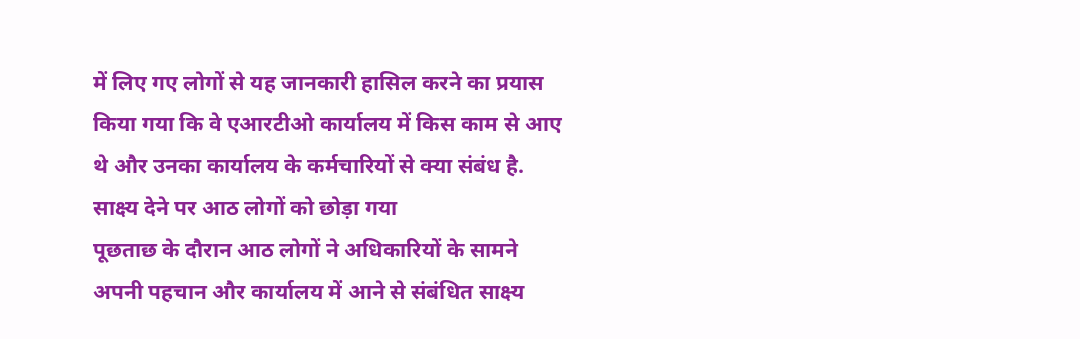में लिए गए लोगों से यह जानकारी हासिल करने का प्रयास किया गया कि वे एआरटीओ कार्यालय में किस काम से आए थे और उनका कार्यालय के कर्मचारियों से क्या संबंध है.
साक्ष्य देने पर आठ लोगों को छोड़ा गया
पूछताछ के दौरान आठ लोगों ने अधिकारियों के सामने अपनी पहचान और कार्यालय में आने से संबंधित साक्ष्य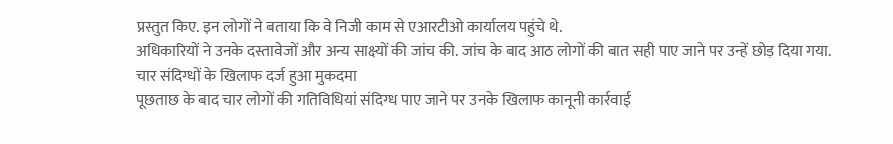प्रस्तुत किए. इन लोगों ने बताया कि वे निजी काम से एआरटीओ कार्यालय पहुंचे थे.
अधिकारियों ने उनके दस्तावेजों और अन्य साक्ष्यों की जांच की. जांच के बाद आठ लोगों की बात सही पाए जाने पर उन्हें छोड़ दिया गया.
चार संदिग्धों के खिलाफ दर्ज हुआ मुकदमा
पूछताछ के बाद चार लोगों की गतिविधियां संदिग्ध पाए जाने पर उनके खिलाफ कानूनी कार्रवाई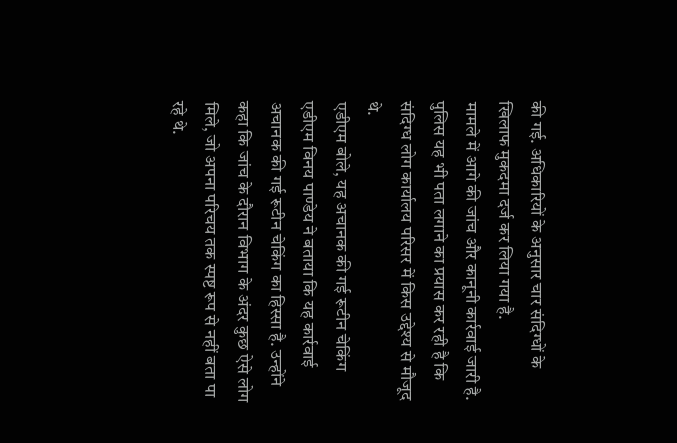की गई. अधिकारियों के अनुसार चार संदिग्धों के खिलाफ मुकदमा दर्ज कर लिया गया है.
मामले में आगे की जांच और कानूनी कार्रवाई जारी है. पुलिस यह भी पता लगाने का प्रयास कर रही है कि संदिग्ध लोग कार्यालय परिसर में किस उद्देश्य से मौजूद थे.
एडीएम बोले, यह अचानक की गई रूटीन चेकिंग
एडीएम विनय पाण्डेय ने बताया कि यह कार्रवाई अचानक की गई रूटीन चेकिंग का हिस्सा है. उन्होंने कहा कि जांच के दौरान विभाग के अंदर कुछ ऐसे लोग मिले, जो अपना परिचय तक स्पष्ट रूप से नहीं बता पा रहे थे.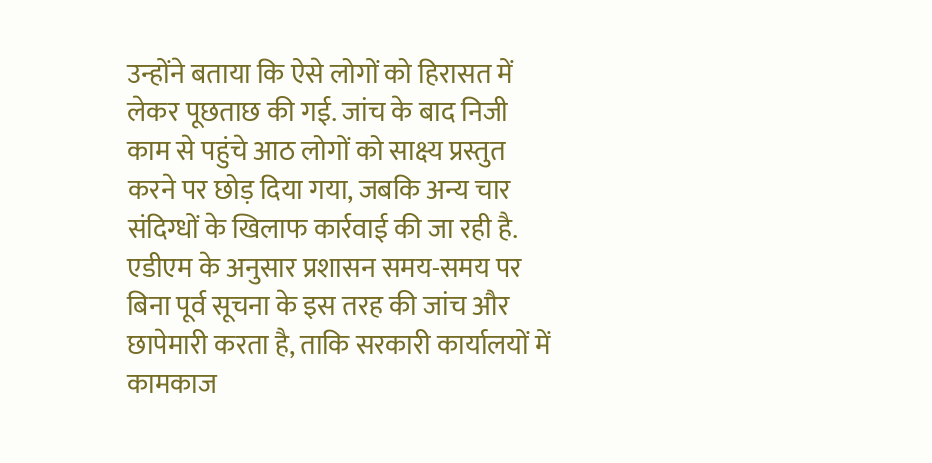उन्होंने बताया कि ऐसे लोगों को हिरासत में लेकर पूछताछ की गई. जांच के बाद निजी काम से पहुंचे आठ लोगों को साक्ष्य प्रस्तुत करने पर छोड़ दिया गया, जबकि अन्य चार संदिग्धों के खिलाफ कार्रवाई की जा रही है.
एडीएम के अनुसार प्रशासन समय-समय पर बिना पूर्व सूचना के इस तरह की जांच और छापेमारी करता है, ताकि सरकारी कार्यालयों में कामकाज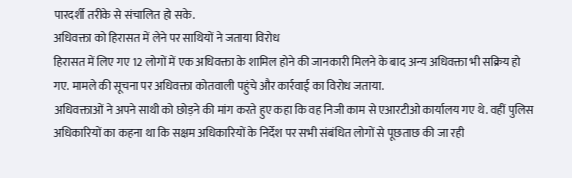पारदर्शी तरीके से संचालित हो सके.
अधिवक्ता को हिरासत में लेने पर साथियों ने जताया विरोध
हिरासत में लिए गए 12 लोगों में एक अधिवक्ता के शामिल होने की जानकारी मिलने के बाद अन्य अधिवक्ता भी सक्रिय हो गए. मामले की सूचना पर अधिवक्ता कोतवाली पहुंचे और कार्रवाई का विरोध जताया.
अधिवक्ताओं ने अपने साथी को छोड़ने की मांग करते हुए कहा कि वह निजी काम से एआरटीओ कार्यालय गए थे. वहीं पुलिस अधिकारियों का कहना था कि सक्षम अधिकारियों के निर्देश पर सभी संबंधित लोगों से पूछताछ की जा रही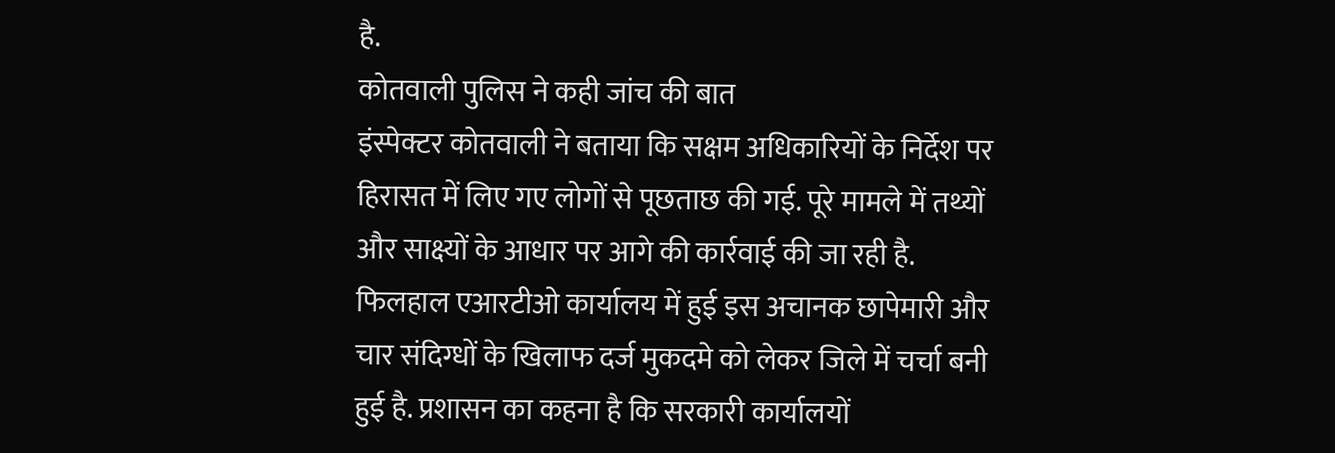है.
कोतवाली पुलिस ने कही जांच की बात
इंस्पेक्टर कोतवाली ने बताया कि सक्षम अधिकारियों के निर्देश पर हिरासत में लिए गए लोगों से पूछताछ की गई. पूरे मामले में तथ्यों और साक्ष्यों के आधार पर आगे की कार्रवाई की जा रही है.
फिलहाल एआरटीओ कार्यालय में हुई इस अचानक छापेमारी और चार संदिग्धों के खिलाफ दर्ज मुकदमे को लेकर जिले में चर्चा बनी हुई है. प्रशासन का कहना है कि सरकारी कार्यालयों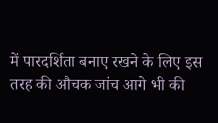में पारदर्शिता बनाए रखने के लिए इस तरह की औचक जांच आगे भी की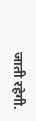जाती रहेगी.